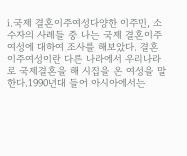ⅰ.국제 결혼이주여성다양한 이주민, 소수자의 사례들 중 나는 국제 결혼이주여성에 대하여 조사를 해보았다. 결혼이주여성이란 다른 나라에서 우리나라로 국제결혼을 해 시집을 온 여성을 말한다.1990년대 들어 아시아에서는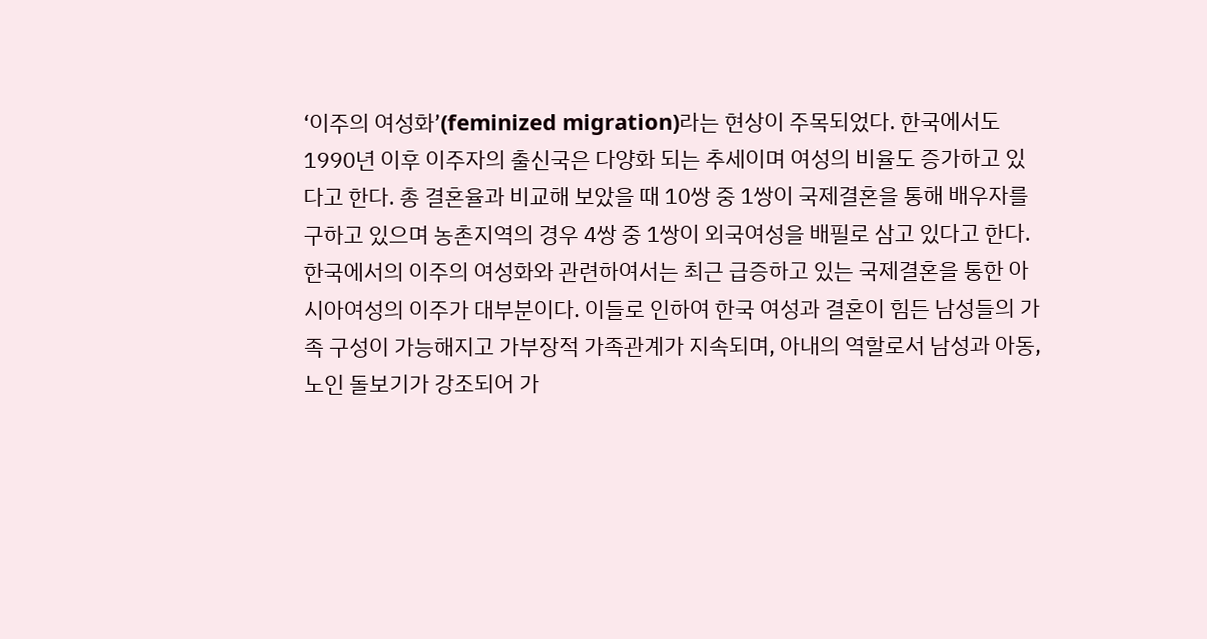‘이주의 여성화’(feminized migration)라는 현상이 주목되었다. 한국에서도 1990년 이후 이주자의 출신국은 다양화 되는 추세이며 여성의 비율도 증가하고 있다고 한다. 총 결혼율과 비교해 보았을 때 10쌍 중 1쌍이 국제결혼을 통해 배우자를 구하고 있으며 농촌지역의 경우 4쌍 중 1쌍이 외국여성을 배필로 삼고 있다고 한다. 한국에서의 이주의 여성화와 관련하여서는 최근 급증하고 있는 국제결혼을 통한 아시아여성의 이주가 대부분이다. 이들로 인하여 한국 여성과 결혼이 힘든 남성들의 가족 구성이 가능해지고 가부장적 가족관계가 지속되며, 아내의 역할로서 남성과 아동, 노인 돌보기가 강조되어 가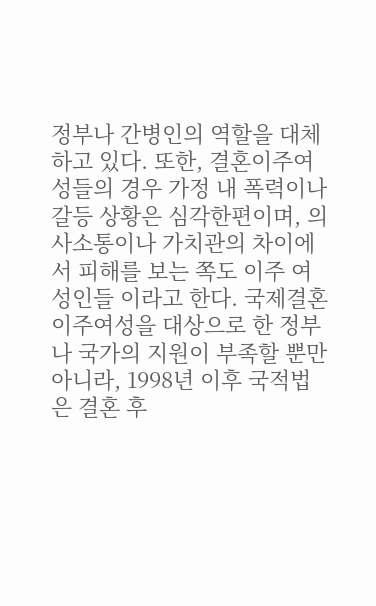정부나 간병인의 역할을 대체하고 있다. 또한, 결혼이주여성들의 경우 가정 내 폭력이나 갈등 상황은 심각한편이며, 의사소통이나 가치관의 차이에서 피해를 보는 쪽도 이주 여성인들 이라고 한다. 국제결혼이주여성을 대상으로 한 정부나 국가의 지원이 부족할 뿐만 아니라, 1998년 이후 국적법은 결혼 후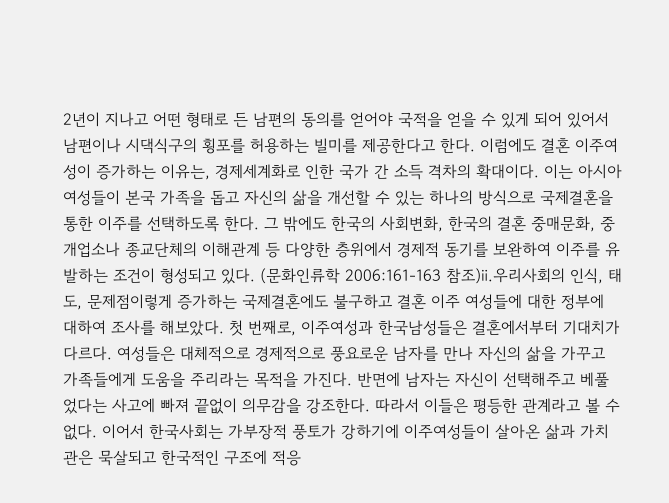2년이 지나고 어떤 형태로 든 남편의 동의를 얻어야 국적을 얻을 수 있게 되어 있어서 남편이나 시댁식구의 횡포를 허용하는 빌미를 제공한다고 한다. 이럼에도 결혼 이주여성이 증가하는 이유는, 경제세계화로 인한 국가 간 소득 격차의 확대이다. 이는 아시아 여성들이 본국 가족을 돕고 자신의 삶을 개선할 수 있는 하나의 방식으로 국제결혼을 통한 이주를 선택하도록 한다. 그 밖에도 한국의 사회변화, 한국의 결혼 중매문화, 중개업소나 종교단체의 이해관계 등 다양한 층위에서 경제적 동기를 보완하여 이주를 유발하는 조건이 형성되고 있다. (문화인류학 2006:161-163 참조)ⅱ.우리사회의 인식, 태도, 문제점이렇게 증가하는 국제결혼에도 불구하고 결혼 이주 여성들에 대한 정부에 대하여 조사를 해보았다. 첫 번째로, 이주여성과 한국남성들은 결혼에서부터 기대치가 다르다. 여성들은 대체적으로 경제적으로 풍요로운 남자를 만나 자신의 삶을 가꾸고 가족들에게 도움을 주리라는 목적을 가진다. 반면에 남자는 자신이 선택해주고 베풀었다는 사고에 빠져 끝없이 의무감을 강조한다. 따라서 이들은 평등한 관계라고 볼 수 없다. 이어서 한국사회는 가부장적 풍토가 강하기에 이주여성들이 살아온 삶과 가치관은 묵살되고 한국적인 구조에 적응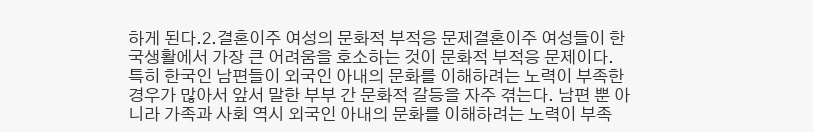하게 된다.2.결혼이주 여성의 문화적 부적응 문제결혼이주 여성들이 한국생활에서 가장 큰 어려움을 호소하는 것이 문화적 부적응 문제이다. 특히 한국인 남편들이 외국인 아내의 문화를 이해하려는 노력이 부족한 경우가 많아서 앞서 말한 부부 간 문화적 갈등을 자주 겪는다. 남편 뿐 아니라 가족과 사회 역시 외국인 아내의 문화를 이해하려는 노력이 부족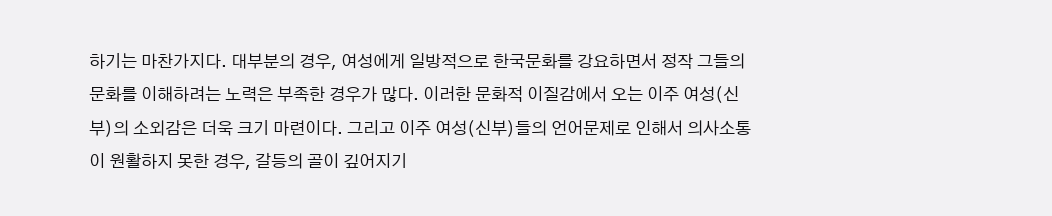하기는 마찬가지다. 대부분의 경우, 여성에게 일방적으로 한국문화를 강요하면서 정작 그들의 문화를 이해하려는 노력은 부족한 경우가 많다. 이러한 문화적 이질감에서 오는 이주 여성(신부)의 소외감은 더욱 크기 마련이다. 그리고 이주 여성(신부)들의 언어문제로 인해서 의사소통이 원활하지 못한 경우, 갈등의 골이 깊어지기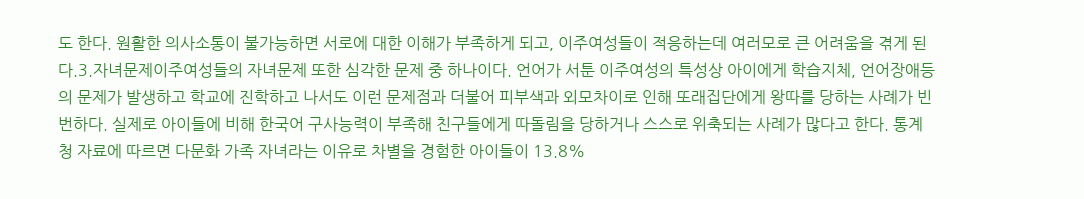도 한다. 원활한 의사소통이 불가능하면 서로에 대한 이해가 부족하게 되고, 이주여성들이 적응하는데 여러모로 큰 어려움을 겪게 된다.3.자녀문제이주여성들의 자녀문제 또한 심각한 문제 중 하나이다. 언어가 서툰 이주여성의 특성상 아이에게 학습지체, 언어장애등의 문제가 발생하고 학교에 진학하고 나서도 이런 문제점과 더불어 피부색과 외모차이로 인해 또래집단에게 왕따를 당하는 사례가 빈번하다. 실제로 아이들에 비해 한국어 구사능력이 부족해 친구들에게 따돌림을 당하거나 스스로 위축되는 사례가 많다고 한다. 통계청 자료에 따르면 다문화 가족 자녀라는 이유로 차별을 경험한 아이들이 13.8%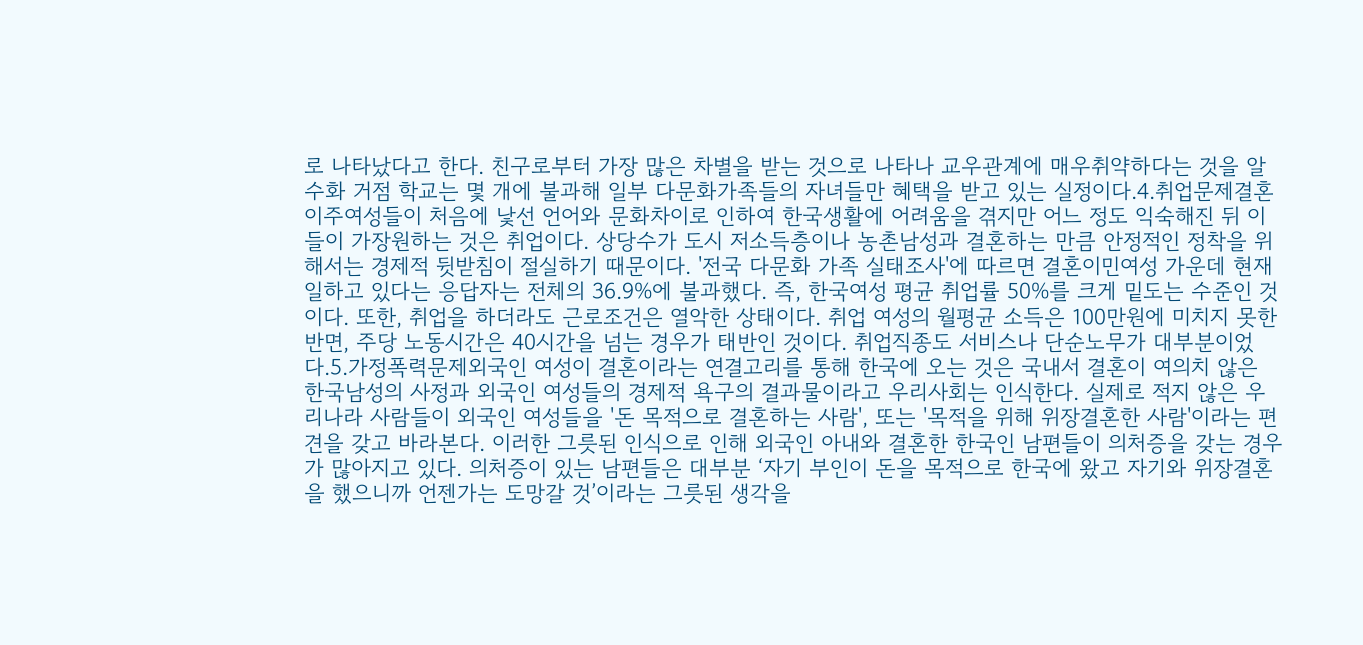로 나타났다고 한다. 친구로부터 가장 많은 차별을 받는 것으로 나타나 교우관계에 매우취약하다는 것을 알 수화 거점 학교는 몇 개에 불과해 일부 다문화가족들의 자녀들만 혜택을 받고 있는 실정이다.4.취업문제결혼이주여성들이 처음에 낯선 언어와 문화차이로 인하여 한국생활에 어려움을 겪지만 어느 정도 익숙해진 뒤 이들이 가장원하는 것은 취업이다. 상당수가 도시 저소득층이나 농촌남성과 결혼하는 만큼 안정적인 정착을 위해서는 경제적 뒷받침이 절실하기 때문이다. '전국 다문화 가족 실태조사'에 따르면 결혼이민여성 가운데 현재 일하고 있다는 응답자는 전체의 36.9%에 불과했다. 즉, 한국여성 평균 취업률 50%를 크게 밑도는 수준인 것이다. 또한, 취업을 하더라도 근로조건은 열악한 상태이다. 취업 여성의 월평균 소득은 100만원에 미치지 못한 반면, 주당 노동시간은 40시간을 넘는 경우가 태반인 것이다. 취업직종도 서비스나 단순노무가 대부분이었다.5.가정폭력문제외국인 여성이 결혼이라는 연결고리를 통해 한국에 오는 것은 국내서 결혼이 여의치 않은 한국남성의 사정과 외국인 여성들의 경제적 욕구의 결과물이라고 우리사회는 인식한다. 실제로 적지 않은 우리나라 사람들이 외국인 여성들을 '돈 목적으로 결혼하는 사람', 또는 '목적을 위해 위장결혼한 사람'이라는 편견을 갖고 바라본다. 이러한 그릇된 인식으로 인해 외국인 아내와 결혼한 한국인 남편들이 의처증을 갖는 경우가 많아지고 있다. 의처증이 있는 남편들은 대부분 ‘자기 부인이 돈을 목적으로 한국에 왔고 자기와 위장결혼을 했으니까 언젠가는 도망갈 것’이라는 그릇된 생각을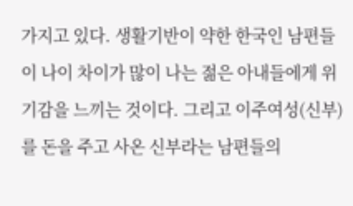가지고 있다. 생활기반이 약한 한국인 남편들이 나이 차이가 많이 나는 젊은 아내들에게 위기감을 느끼는 것이다. 그리고 이주여성(신부)를 돈을 주고 사온 신부라는 남편들의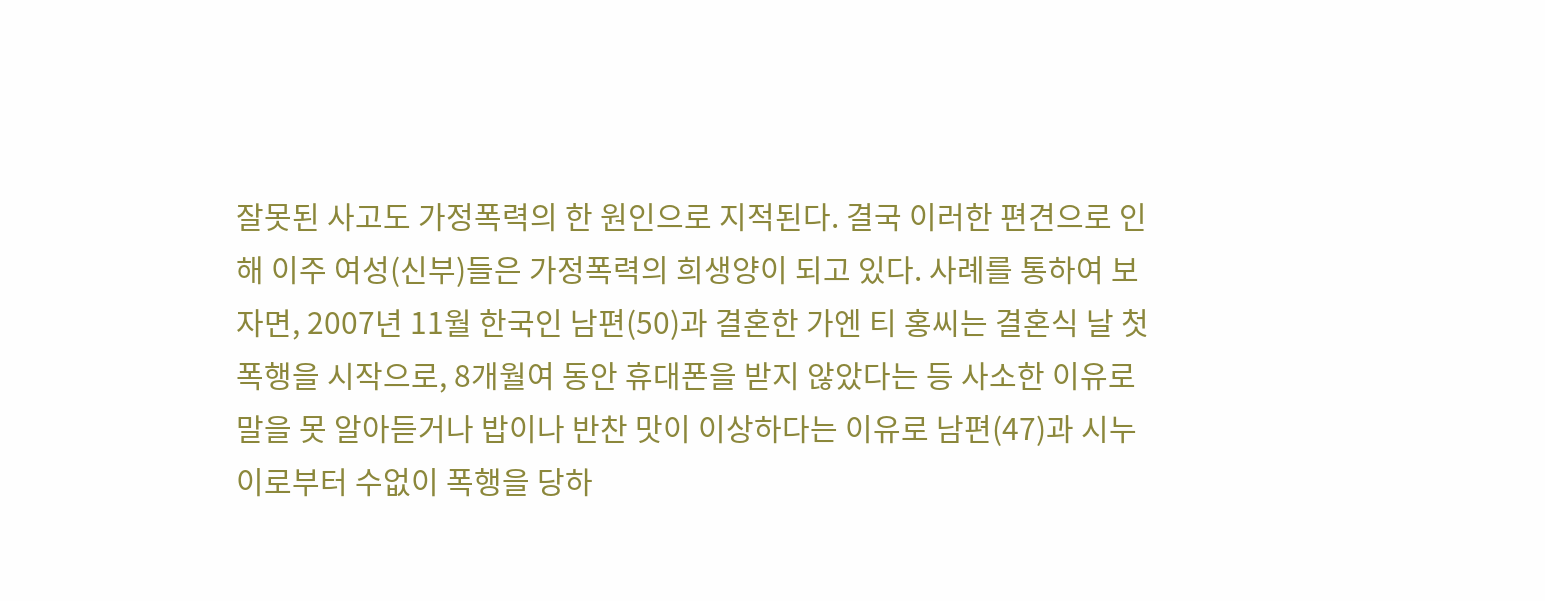잘못된 사고도 가정폭력의 한 원인으로 지적된다. 결국 이러한 편견으로 인해 이주 여성(신부)들은 가정폭력의 희생양이 되고 있다. 사례를 통하여 보자면, 2007년 11월 한국인 남편(50)과 결혼한 가엔 티 홍씨는 결혼식 날 첫 폭행을 시작으로, 8개월여 동안 휴대폰을 받지 않았다는 등 사소한 이유로 말을 못 알아듣거나 밥이나 반찬 맛이 이상하다는 이유로 남편(47)과 시누이로부터 수없이 폭행을 당하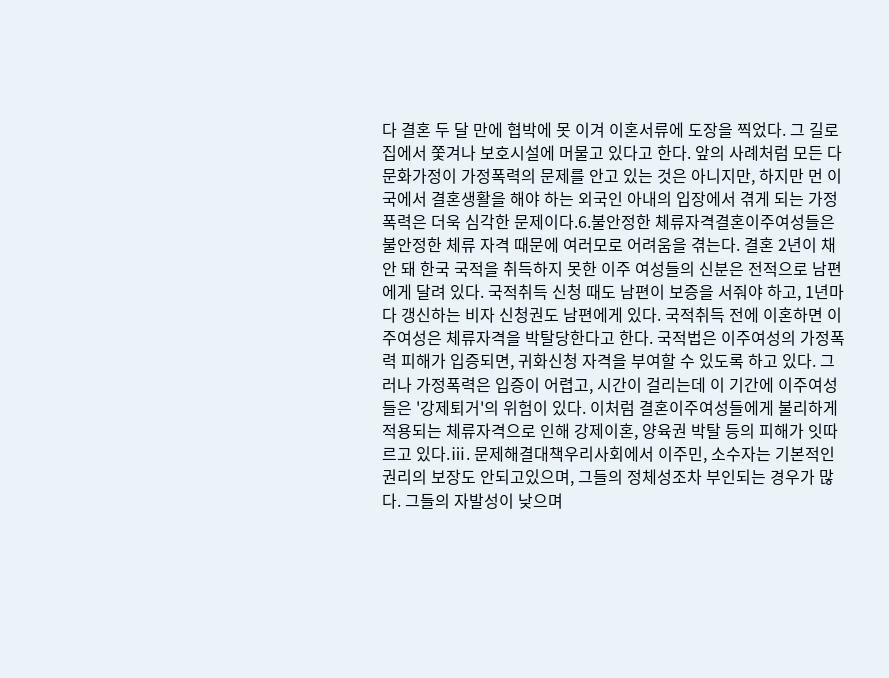다 결혼 두 달 만에 협박에 못 이겨 이혼서류에 도장을 찍었다. 그 길로 집에서 쫓겨나 보호시설에 머물고 있다고 한다. 앞의 사례처럼 모든 다문화가정이 가정폭력의 문제를 안고 있는 것은 아니지만, 하지만 먼 이국에서 결혼생활을 해야 하는 외국인 아내의 입장에서 겪게 되는 가정폭력은 더욱 심각한 문제이다.6.불안정한 체류자격결혼이주여성들은 불안정한 체류 자격 때문에 여러모로 어려움을 겪는다. 결혼 2년이 채 안 돼 한국 국적을 취득하지 못한 이주 여성들의 신분은 전적으로 남편에게 달려 있다. 국적취득 신청 때도 남편이 보증을 서줘야 하고, 1년마다 갱신하는 비자 신청권도 남편에게 있다. 국적취득 전에 이혼하면 이주여성은 체류자격을 박탈당한다고 한다. 국적법은 이주여성의 가정폭력 피해가 입증되면, 귀화신청 자격을 부여할 수 있도록 하고 있다. 그러나 가정폭력은 입증이 어렵고, 시간이 걸리는데 이 기간에 이주여성들은 '강제퇴거'의 위험이 있다. 이처럼 결혼이주여성들에게 불리하게 적용되는 체류자격으로 인해 강제이혼, 양육권 박탈 등의 피해가 잇따르고 있다.ⅲ. 문제해결대책우리사회에서 이주민, 소수자는 기본적인 권리의 보장도 안되고있으며, 그들의 정체성조차 부인되는 경우가 많다. 그들의 자발성이 낮으며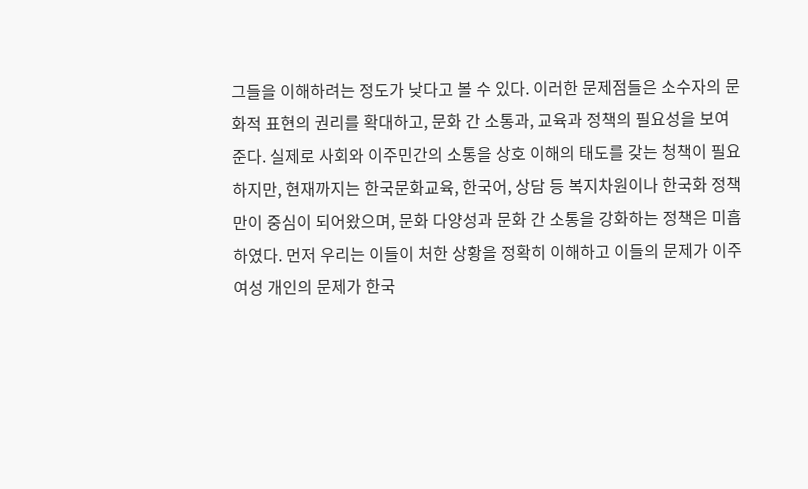그들을 이해하려는 정도가 낮다고 볼 수 있다. 이러한 문제점들은 소수자의 문화적 표현의 권리를 확대하고, 문화 간 소통과, 교육과 정책의 필요성을 보여준다. 실제로 사회와 이주민간의 소통을 상호 이해의 태도를 갖는 청책이 필요하지만, 현재까지는 한국문화교육, 한국어, 상담 등 복지차원이나 한국화 정책만이 중심이 되어왔으며, 문화 다양성과 문화 간 소통을 강화하는 정책은 미흡하였다. 먼저 우리는 이들이 처한 상황을 정확히 이해하고 이들의 문제가 이주여성 개인의 문제가 한국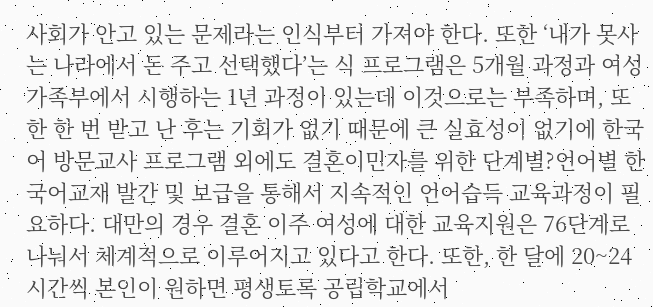사회가 안고 있는 문제라는 인식부터 가져야 한다. 또한 ‘내가 못사는 나라에서 돈 주고 선택했다’는 식 프로그램은 5개월 과정과 여성가족부에서 시행하는 1년 과정이 있는데 이것으로는 부족하며, 또한 한 번 받고 난 후는 기회가 없기 때문에 큰 실효성이 없기에 한국어 방문교사 프로그램 외에도 결혼이민자를 위한 단계별?언어별 한국어교재 발간 및 보급을 통해서 지속적인 언어습득 교육과정이 필요하다. 대만의 경우 결혼 이주 여성에 대한 교육지원은 76단계로 나눠서 체계적으로 이루어지고 있다고 한다. 또한, 한 달에 20~24시간씩 본인이 원하면 평생토록 공립학교에서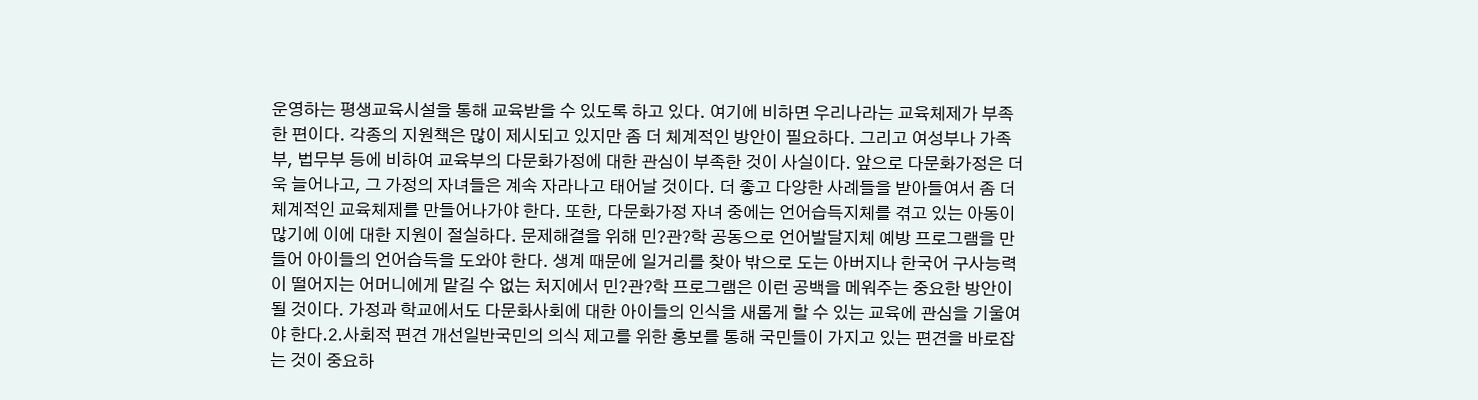운영하는 평생교육시설을 통해 교육받을 수 있도록 하고 있다. 여기에 비하면 우리나라는 교육체제가 부족한 편이다. 각종의 지원책은 많이 제시되고 있지만 좀 더 체계적인 방안이 필요하다. 그리고 여성부나 가족부, 법무부 등에 비하여 교육부의 다문화가정에 대한 관심이 부족한 것이 사실이다. 앞으로 다문화가정은 더욱 늘어나고, 그 가정의 자녀들은 계속 자라나고 태어날 것이다. 더 좋고 다양한 사례들을 받아들여서 좀 더 체계적인 교육체제를 만들어나가야 한다. 또한, 다문화가정 자녀 중에는 언어습득지체를 겪고 있는 아동이 많기에 이에 대한 지원이 절실하다. 문제해결을 위해 민?관?학 공동으로 언어발달지체 예방 프로그램을 만들어 아이들의 언어습득을 도와야 한다. 생계 때문에 일거리를 찾아 밖으로 도는 아버지나 한국어 구사능력이 떨어지는 어머니에게 맡길 수 없는 처지에서 민?관?학 프로그램은 이런 공백을 메워주는 중요한 방안이 될 것이다. 가정과 학교에서도 다문화사회에 대한 아이들의 인식을 새롭게 할 수 있는 교육에 관심을 기울여야 한다.2.사회적 편견 개선일반국민의 의식 제고를 위한 홍보를 통해 국민들이 가지고 있는 편견을 바로잡는 것이 중요하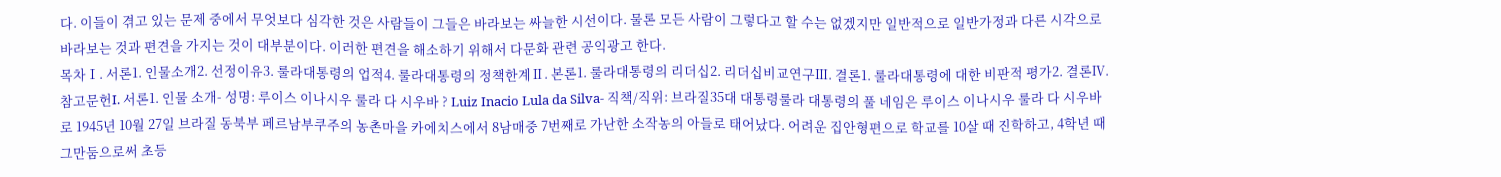다. 이들이 겪고 있는 문제 중에서 무엇보다 심각한 것은 사람들이 그들은 바라보는 싸늘한 시선이다. 물론 모든 사람이 그렇다고 할 수는 없겠지만 일반적으로 일반가정과 다른 시각으로 바라보는 것과 편견을 가지는 것이 대부분이다. 이러한 편견을 해소하기 위해서 다문화 관련 공익광고 한다.
목차Ⅰ. 서론1. 인물소개2. 선정이유3. 룰라대통령의 업적4. 룰라대통령의 정책한계Ⅱ. 본론1. 룰라대통령의 리더십2. 리더십비교연구Ⅲ. 결론1. 룰라대통령에 대한 비판적 평가2. 결론Ⅳ. 참고문헌I. 서론1. 인물 소개- 성명: 루이스 이나시우 룰라 다 시우바 ? Luiz Inacio Lula da Silva- 직책/직위: 브라질35대 대통령룰라 대통령의 풀 네임은 루이스 이나시우 룰라 다 시우바로 1945년 10월 27일 브라질 동북부 페르남부쿠주의 농촌마을 카에치스에서 8남매중 7번째로 가난한 소작농의 아들로 태어났다. 어려운 집안형편으로 학교를 10살 때 진학하고, 4학년 때 그만둠으로써 초등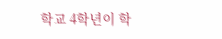학교 4학년이 학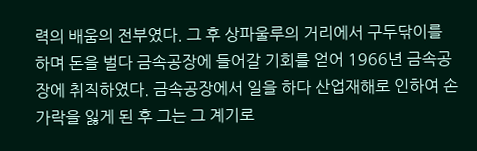력의 배움의 전부였다. 그 후 상파울루의 거리에서 구두닦이를 하며 돈을 벌다 금속공장에 들어갈 기회를 얻어 1966년 금속공장에 취직하였다. 금속공장에서 일을 하다 산업재해로 인하여 손가락을 잃게 된 후 그는 그 계기로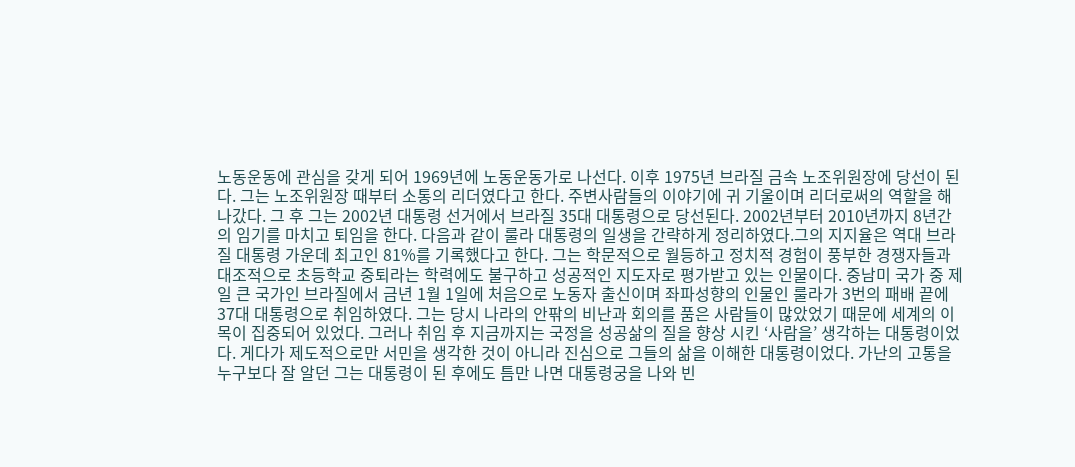노동운동에 관심을 갖게 되어 1969년에 노동운동가로 나선다. 이후 1975년 브라질 금속 노조위원장에 당선이 된다. 그는 노조위원장 때부터 소통의 리더였다고 한다. 주변사람들의 이야기에 귀 기울이며 리더로써의 역할을 해나갔다. 그 후 그는 2002년 대통령 선거에서 브라질 35대 대통령으로 당선된다. 2002년부터 2010년까지 8년간의 임기를 마치고 퇴임을 한다. 다음과 같이 룰라 대통령의 일생을 간략하게 정리하였다.그의 지지율은 역대 브라질 대통령 가운데 최고인 81%를 기록했다고 한다. 그는 학문적으로 월등하고 정치적 경험이 풍부한 경쟁자들과 대조적으로 초등학교 중퇴라는 학력에도 불구하고 성공적인 지도자로 평가받고 있는 인물이다. 중남미 국가 중 제일 큰 국가인 브라질에서 금년 1월 1일에 처음으로 노동자 출신이며 좌파성향의 인물인 룰라가 3번의 패배 끝에 37대 대통령으로 취임하였다. 그는 당시 나라의 안팎의 비난과 회의를 품은 사람들이 많았었기 때문에 세계의 이목이 집중되어 있었다. 그러나 취임 후 지금까지는 국정을 성공삶의 질을 향상 시킨 ‘사람을’ 생각하는 대통령이었다. 게다가 제도적으로만 서민을 생각한 것이 아니라 진심으로 그들의 삶을 이해한 대통령이었다. 가난의 고통을 누구보다 잘 알던 그는 대통령이 된 후에도 틈만 나면 대통령궁을 나와 빈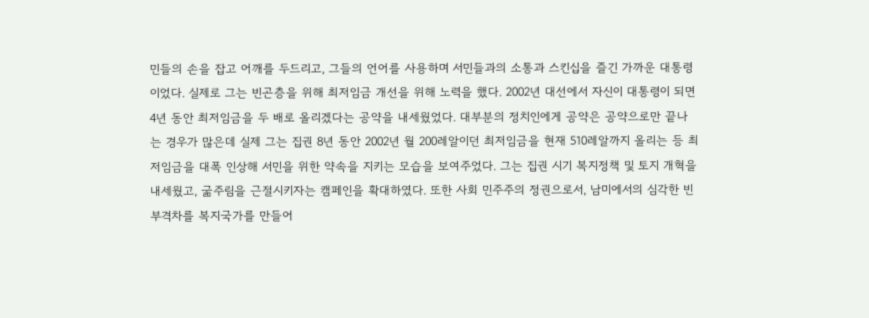민들의 손을 잡고 어깨를 두드리고, 그들의 언어를 사용하며 서민들과의 소통과 스킨십을 즐긴 가까운 대통령이었다. 실제로 그는 빈곤층을 위해 최저임금 개선을 위해 노력을 했다. 2002년 대선에서 자신이 대통령이 되면 4년 동안 최저임금을 두 배로 올리겠다는 공약을 내세웠었다. 대부분의 정치인에게 공약은 공약으로만 끝나는 경우가 많은데 실제 그는 집권 8년 동안 2002년 월 200레알이던 최저임금을 현재 510레알까지 올리는 등 최저임금을 대폭 인상해 서민을 위한 약속을 지키는 모습을 보여주었다. 그는 집권 시기 복지정책 및 토지 개혁을 내세웠고, 굶주림을 근절시키자는 캠페인을 확대하였다. 또한 사회 민주주의 정권으로서, 남미에서의 심각한 빈부격차를 복지국가를 만들어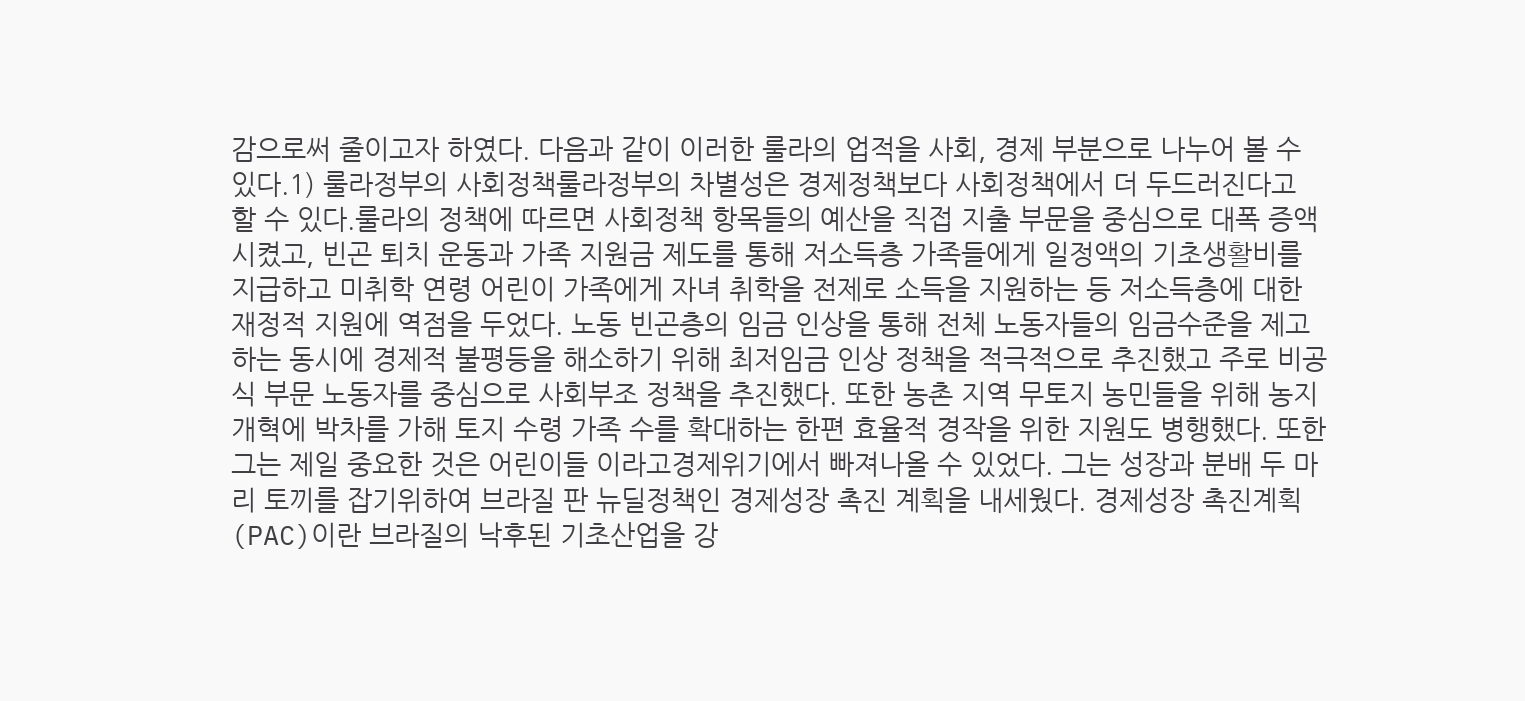감으로써 줄이고자 하였다. 다음과 같이 이러한 룰라의 업적을 사회, 경제 부분으로 나누어 볼 수 있다.1) 룰라정부의 사회정책룰라정부의 차별성은 경제정책보다 사회정책에서 더 두드러진다고 할 수 있다.룰라의 정책에 따르면 사회정책 항목들의 예산을 직접 지출 부문을 중심으로 대폭 증액시켰고, 빈곤 퇴치 운동과 가족 지원금 제도를 통해 저소득층 가족들에게 일정액의 기초생활비를 지급하고 미취학 연령 어린이 가족에게 자녀 취학을 전제로 소득을 지원하는 등 저소득층에 대한 재정적 지원에 역점을 두었다. 노동 빈곤층의 임금 인상을 통해 전체 노동자들의 임금수준을 제고하는 동시에 경제적 불평등을 해소하기 위해 최저임금 인상 정책을 적극적으로 추진했고 주로 비공식 부문 노동자를 중심으로 사회부조 정책을 추진했다. 또한 농촌 지역 무토지 농민들을 위해 농지개혁에 박차를 가해 토지 수령 가족 수를 확대하는 한편 효율적 경작을 위한 지원도 병행했다. 또한 그는 제일 중요한 것은 어린이들 이라고경제위기에서 빠져나올 수 있었다. 그는 성장과 분배 두 마리 토끼를 잡기위하여 브라질 판 뉴딜정책인 경제성장 촉진 계획을 내세웠다. 경제성장 촉진계획(PAC)이란 브라질의 낙후된 기초산업을 강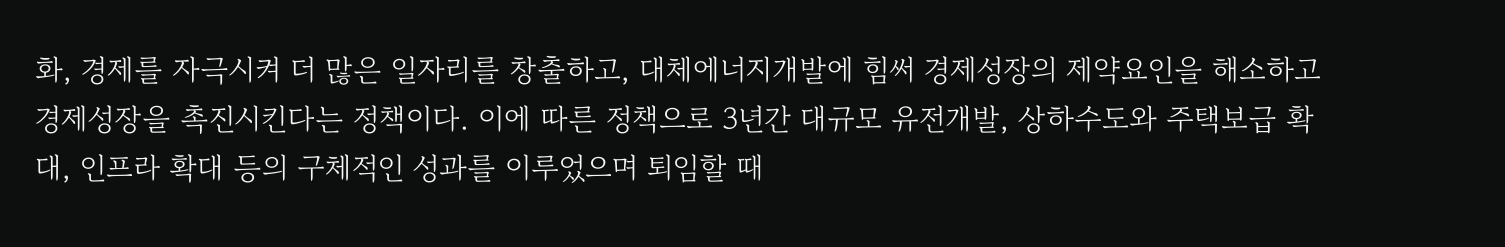화, 경제를 자극시켜 더 많은 일자리를 창출하고, 대체에너지개발에 힘써 경제성장의 제약요인을 해소하고 경제성장을 촉진시킨다는 정책이다. 이에 따른 정책으로 3년간 대규모 유전개발, 상하수도와 주택보급 확대, 인프라 확대 등의 구체적인 성과를 이루었으며 퇴임할 때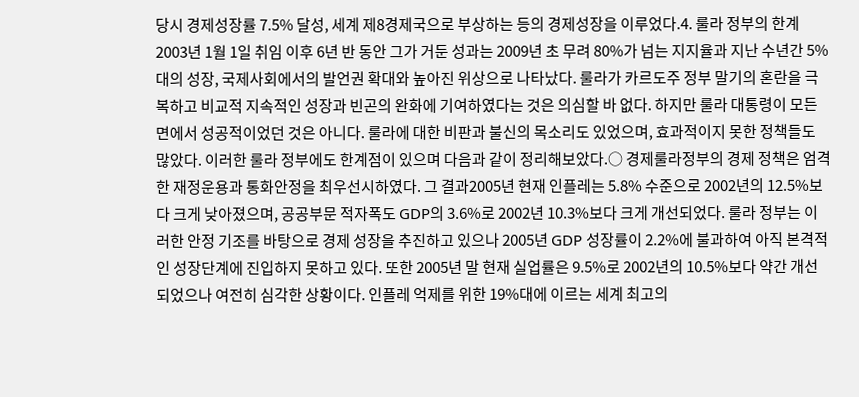당시 경제성장률 7.5% 달성, 세계 제8경제국으로 부상하는 등의 경제성장을 이루었다.4. 룰라 정부의 한계2003년 1월 1일 취임 이후 6년 반 동안 그가 거둔 성과는 2009년 초 무려 80%가 넘는 지지율과 지난 수년간 5%대의 성장, 국제사회에서의 발언권 확대와 높아진 위상으로 나타났다. 룰라가 카르도주 정부 말기의 혼란을 극복하고 비교적 지속적인 성장과 빈곤의 완화에 기여하였다는 것은 의심할 바 없다. 하지만 룰라 대통령이 모든 면에서 성공적이었던 것은 아니다. 룰라에 대한 비판과 불신의 목소리도 있었으며, 효과적이지 못한 정책들도 많았다. 이러한 룰라 정부에도 한계점이 있으며 다음과 같이 정리해보았다.○ 경제룰라정부의 경제 정책은 엄격한 재정운용과 통화안정을 최우선시하였다. 그 결과2005년 현재 인플레는 5.8% 수준으로 2002년의 12.5%보다 크게 낮아졌으며, 공공부문 적자폭도 GDP의 3.6%로 2002년 10.3%보다 크게 개선되었다. 룰라 정부는 이러한 안정 기조를 바탕으로 경제 성장을 추진하고 있으나 2005년 GDP 성장률이 2.2%에 불과하여 아직 본격적인 성장단계에 진입하지 못하고 있다. 또한 2005년 말 현재 실업률은 9.5%로 2002년의 10.5%보다 약간 개선되었으나 여전히 심각한 상황이다. 인플레 억제를 위한 19%대에 이르는 세계 최고의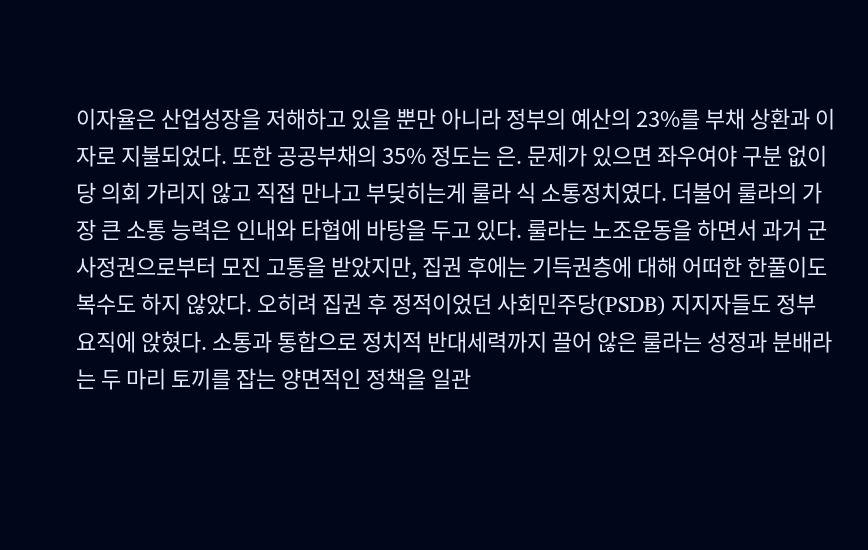이자율은 산업성장을 저해하고 있을 뿐만 아니라 정부의 예산의 23%를 부채 상환과 이자로 지불되었다. 또한 공공부채의 35% 정도는 은. 문제가 있으면 좌우여야 구분 없이 당 의회 가리지 않고 직접 만나고 부딪히는게 룰라 식 소통정치였다. 더불어 룰라의 가장 큰 소통 능력은 인내와 타협에 바탕을 두고 있다. 룰라는 노조운동을 하면서 과거 군사정권으로부터 모진 고통을 받았지만, 집권 후에는 기득권층에 대해 어떠한 한풀이도 복수도 하지 않았다. 오히려 집권 후 정적이었던 사회민주당(PSDB) 지지자들도 정부 요직에 앉혔다. 소통과 통합으로 정치적 반대세력까지 끌어 않은 룰라는 성정과 분배라는 두 마리 토끼를 잡는 양면적인 정책을 일관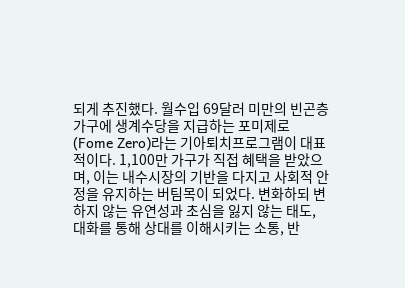되게 추진했다. 월수입 69달러 미만의 빈곤층 가구에 생계수당을 지급하는 포미제로(Fome Zero)라는 기아퇴치프로그램이 대표적이다. 1,100만 가구가 직접 혜택을 받았으며, 이는 내수시장의 기반을 다지고 사회적 안정을 유지하는 버팀목이 되었다. 변화하되 변하지 않는 유연성과 초심을 잃지 않는 태도, 대화를 통해 상대를 이해시키는 소통, 반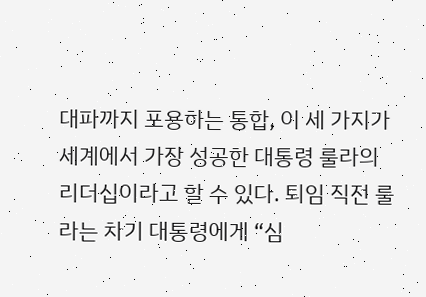대파까지 포용하는 통합, 이 세 가지가 세계에서 가장 성공한 대통령 룰라의 리더십이라고 할 수 있다. 퇴임 직전 룰라는 차기 대통령에게 “심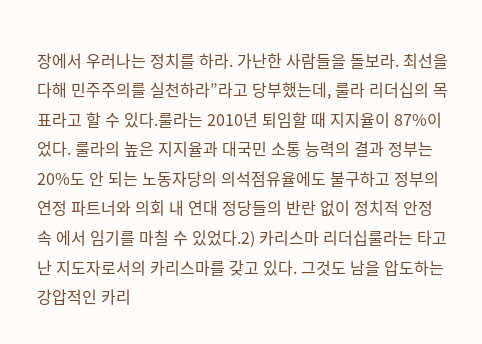장에서 우러나는 정치를 하라. 가난한 사람들을 돌보라. 최선을 다해 민주주의를 실천하라”라고 당부했는데, 룰라 리더십의 목표라고 할 수 있다.룰라는 2010년 퇴임할 때 지지율이 87%이었다. 룰라의 높은 지지율과 대국민 소통 능력의 결과 정부는 20%도 안 되는 노동자당의 의석점유율에도 불구하고 정부의 연정 파트너와 의회 내 연대 정당들의 반란 없이 정치적 안정 속 에서 임기를 마칠 수 있었다.2) 카리스마 리더십룰라는 타고난 지도자로서의 카리스마를 갖고 있다. 그것도 남을 압도하는 강압적인 카리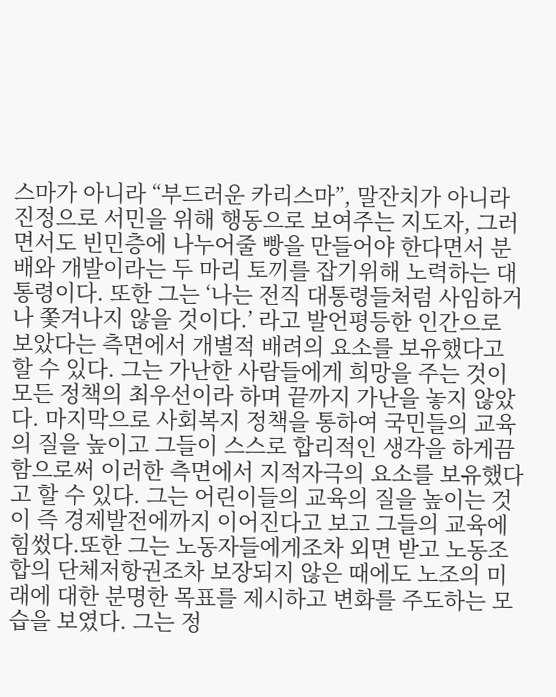스마가 아니라 “부드러운 카리스마”, 말잔치가 아니라 진정으로 서민을 위해 행동으로 보여주는 지도자, 그러면서도 빈민층에 나누어줄 빵을 만들어야 한다면서 분배와 개발이라는 두 마리 토끼를 잡기위해 노력하는 대통령이다. 또한 그는 ‘나는 전직 대통령들처럼 사임하거나 쫓겨나지 않을 것이다.’ 라고 발언평등한 인간으로 보았다는 측면에서 개별적 배려의 요소를 보유했다고 할 수 있다. 그는 가난한 사람들에게 희망을 주는 것이 모든 정책의 최우선이라 하며 끝까지 가난을 놓지 않았다. 마지막으로 사회복지 정책을 통하여 국민들의 교육의 질을 높이고 그들이 스스로 합리적인 생각을 하게끔 함으로써 이러한 측면에서 지적자극의 요소를 보유했다고 할 수 있다. 그는 어린이들의 교육의 질을 높이는 것이 즉 경제발전에까지 이어진다고 보고 그들의 교육에 힘썼다.또한 그는 노동자들에게조차 외면 받고 노동조합의 단체저항권조차 보장되지 않은 때에도 노조의 미래에 대한 분명한 목표를 제시하고 변화를 주도하는 모습을 보였다. 그는 정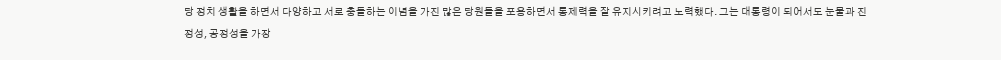당 정치 생활을 하면서 다양하고 서로 충돌하는 이념을 가진 많은 당원들을 포용하면서 통제력을 잘 유지시키려고 노력했다. 그는 대통령이 되어서도 눈물과 진정성, 공정성을 가장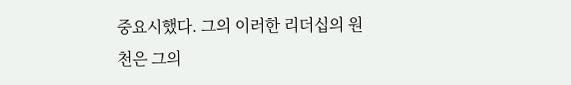중요시했다. 그의 이러한 리더십의 원천은 그의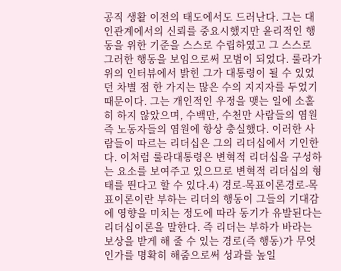공직 생활 이전의 태도에서도 드러난다. 그는 대인관계에서의 신뢰를 중요시했지만 윤리적인 행동을 위한 기준을 스스로 수립하였고 그 스스로 그러한 행동을 보임으로써 모범이 되었다. 룰라가 위의 인터뷰에서 밝힌 그가 대통령이 될 수 있었던 차별 점 한 가지는 많은 수의 지지자를 두었기 때문이다. 그는 개인적인 우정을 맺는 일에 소홀히 하지 않았으며, 수백만, 수천만 사람들의 염원 즉 노동자들의 염원에 항상 충실했다. 이러한 사람들이 따르는 리더십은 그의 리더십에서 기인한다. 이처럼 룰라대통령은 변혁적 리더십을 구성하는 요소를 보여주고 있으므로 변혁적 리더십의 형태를 띈다고 할 수 있다.4) 경로-목표이론경로-목표이론이란 부하는 리더의 행동이 그들의 기대감에 영향을 미치는 정도에 따라 동기가 유발된다는 리더십이론을 말한다. 즉 리더는 부하가 바라는 보상을 받게 해 줄 수 있는 경로(즉 행동)가 무엇인가를 명확히 해줌으로써 성과를 높일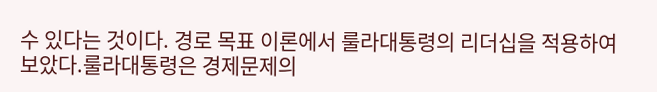수 있다는 것이다. 경로 목표 이론에서 룰라대통령의 리더십을 적용하여 보았다.룰라대통령은 경제문제의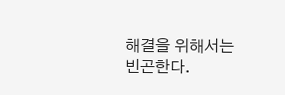해결을 위해서는 빈곤한다.